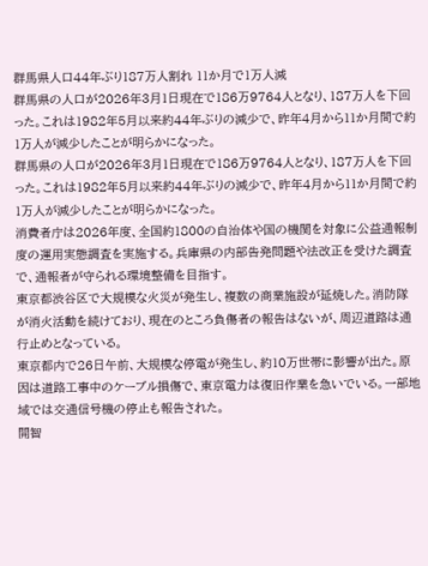群馬県人口44年ぶり187万人割れ 11か月で1万人減
群馬県の人口が2026年3月1日現在で186万9764人となり、187万人を下回った。これは1982年5月以来約44年ぶりの減少で、昨年4月から11か月間で約1万人が減少したことが明らかになった。
群馬県の人口が2026年3月1日現在で186万9764人となり、187万人を下回った。これは1982年5月以来約44年ぶりの減少で、昨年4月から11か月間で約1万人が減少したことが明らかになった。
消費者庁は2026年度、全国約1800の自治体や国の機関を対象に公益通報制度の運用実態調査を実施する。兵庫県の内部告発問題や法改正を受けた調査で、通報者が守られる環境整備を目指す。
東京都渋谷区で大規模な火災が発生し、複数の商業施設が延焼した。消防隊が消火活動を続けており、現在のところ負傷者の報告はないが、周辺道路は通行止めとなっている。
東京都内で26日午前、大規模な停電が発生し、約10万世帯に影響が出た。原因は道路工事中のケーブル損傷で、東京電力は復旧作業を急いでいる。一部地域では交通信号機の停止も報告された。
開智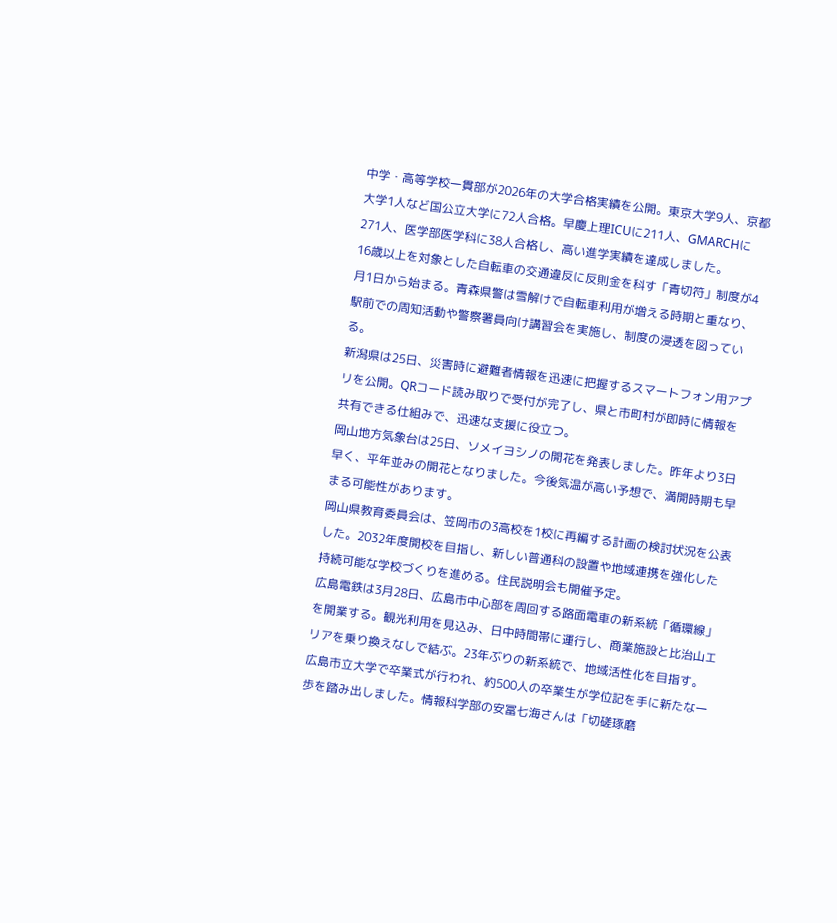中学・高等学校一貫部が2026年の大学合格実績を公開。東京大学9人、京都大学1人など国公立大学に72人合格。早慶上理ICUに211人、GMARCHに271人、医学部医学科に38人合格し、高い進学実績を達成しました。
16歳以上を対象とした自転車の交通違反に反則金を科す「青切符」制度が4月1日から始まる。青森県警は雪解けで自転車利用が増える時期と重なり、駅前での周知活動や警察署員向け講習会を実施し、制度の浸透を図っている。
新潟県は25日、災害時に避難者情報を迅速に把握するスマートフォン用アプリを公開。QRコード読み取りで受付が完了し、県と市町村が即時に情報を共有できる仕組みで、迅速な支援に役立つ。
岡山地方気象台は25日、ソメイヨシノの開花を発表しました。昨年より3日早く、平年並みの開花となりました。今後気温が高い予想で、満開時期も早まる可能性があります。
岡山県教育委員会は、笠岡市の3高校を1校に再編する計画の検討状況を公表した。2032年度開校を目指し、新しい普通科の設置や地域連携を強化した持続可能な学校づくりを進める。住民説明会も開催予定。
広島電鉄は3月28日、広島市中心部を周回する路面電車の新系統「循環線」を開業する。観光利用を見込み、日中時間帯に運行し、商業施設と比治山エリアを乗り換えなしで結ぶ。23年ぶりの新系統で、地域活性化を目指す。
広島市立大学で卒業式が行われ、約500人の卒業生が学位記を手に新たな一歩を踏み出しました。情報科学部の安冨七海さんは「切磋琢磨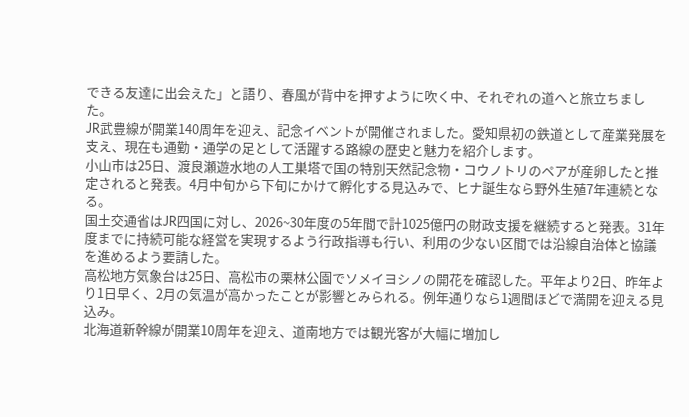できる友達に出会えた」と語り、春風が背中を押すように吹く中、それぞれの道へと旅立ちました。
JR武豊線が開業140周年を迎え、記念イベントが開催されました。愛知県初の鉄道として産業発展を支え、現在も通勤・通学の足として活躍する路線の歴史と魅力を紹介します。
小山市は25日、渡良瀬遊水地の人工巣塔で国の特別天然記念物・コウノトリのペアが産卵したと推定されると発表。4月中旬から下旬にかけて孵化する見込みで、ヒナ誕生なら野外生殖7年連続となる。
国土交通省はJR四国に対し、2026~30年度の5年間で計1025億円の財政支援を継続すると発表。31年度までに持続可能な経営を実現するよう行政指導も行い、利用の少ない区間では沿線自治体と協議を進めるよう要請した。
高松地方気象台は25日、高松市の栗林公園でソメイヨシノの開花を確認した。平年より2日、昨年より1日早く、2月の気温が高かったことが影響とみられる。例年通りなら1週間ほどで満開を迎える見込み。
北海道新幹線が開業10周年を迎え、道南地方では観光客が大幅に増加し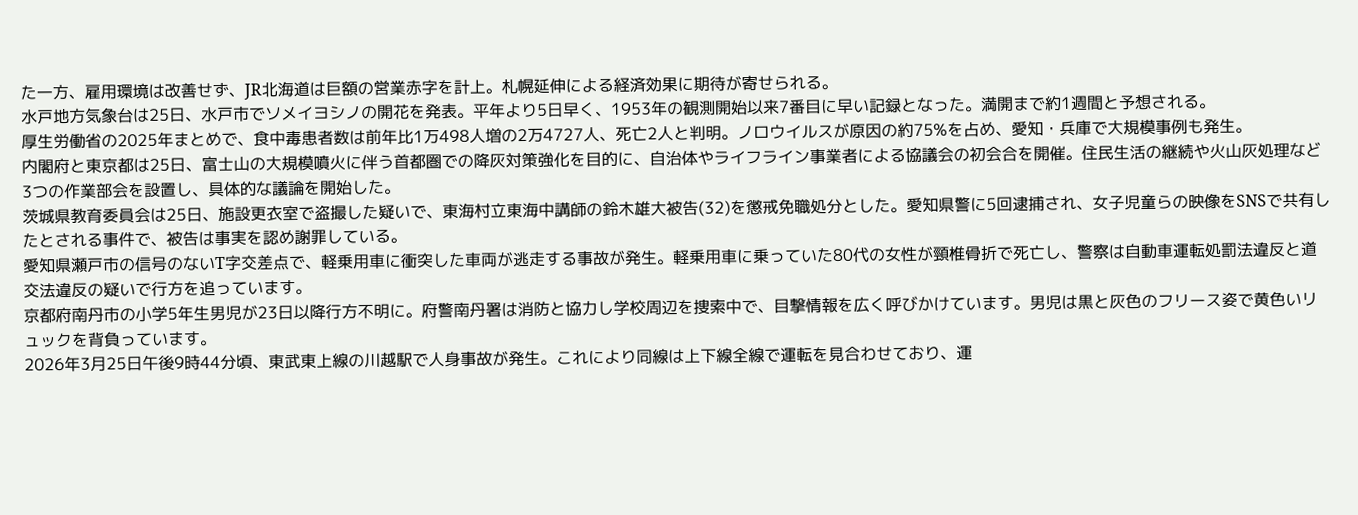た一方、雇用環境は改善せず、JR北海道は巨額の営業赤字を計上。札幌延伸による経済効果に期待が寄せられる。
水戸地方気象台は25日、水戸市でソメイヨシノの開花を発表。平年より5日早く、1953年の観測開始以来7番目に早い記録となった。満開まで約1週間と予想される。
厚生労働省の2025年まとめで、食中毒患者数は前年比1万498人増の2万4727人、死亡2人と判明。ノロウイルスが原因の約75%を占め、愛知・兵庫で大規模事例も発生。
内閣府と東京都は25日、富士山の大規模噴火に伴う首都圏での降灰対策強化を目的に、自治体やライフライン事業者による協議会の初会合を開催。住民生活の継続や火山灰処理など3つの作業部会を設置し、具体的な議論を開始した。
茨城県教育委員会は25日、施設更衣室で盗撮した疑いで、東海村立東海中講師の鈴木雄大被告(32)を懲戒免職処分とした。愛知県警に5回逮捕され、女子児童らの映像をSNSで共有したとされる事件で、被告は事実を認め謝罪している。
愛知県瀬戸市の信号のないT字交差点で、軽乗用車に衝突した車両が逃走する事故が発生。軽乗用車に乗っていた80代の女性が頸椎骨折で死亡し、警察は自動車運転処罰法違反と道交法違反の疑いで行方を追っています。
京都府南丹市の小学5年生男児が23日以降行方不明に。府警南丹署は消防と協力し学校周辺を捜索中で、目撃情報を広く呼びかけています。男児は黒と灰色のフリース姿で黄色いリュックを背負っています。
2026年3月25日午後9時44分頃、東武東上線の川越駅で人身事故が発生。これにより同線は上下線全線で運転を見合わせており、運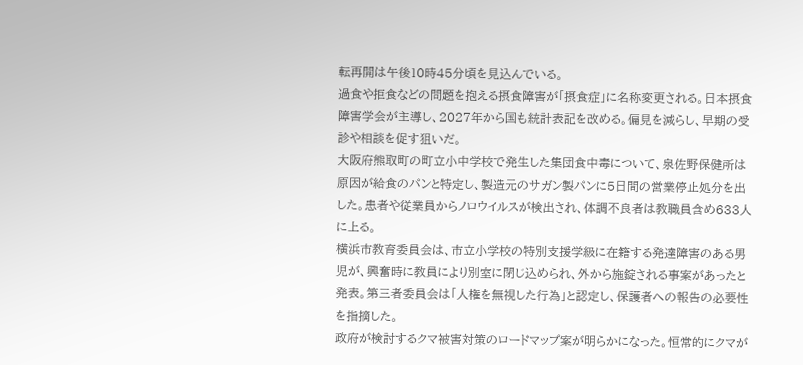転再開は午後10時45分頃を見込んでいる。
過食や拒食などの問題を抱える摂食障害が「摂食症」に名称変更される。日本摂食障害学会が主導し、2027年から国も統計表記を改める。偏見を減らし、早期の受診や相談を促す狙いだ。
大阪府熊取町の町立小中学校で発生した集団食中毒について、泉佐野保健所は原因が給食のパンと特定し、製造元のサガン製パンに5日間の営業停止処分を出した。患者や従業員からノロウイルスが検出され、体調不良者は教職員含め633人に上る。
横浜市教育委員会は、市立小学校の特別支援学級に在籍する発達障害のある男児が、興奮時に教員により別室に閉じ込められ、外から施錠される事案があったと発表。第三者委員会は「人権を無視した行為」と認定し、保護者への報告の必要性を指摘した。
政府が検討するクマ被害対策のロードマップ案が明らかになった。恒常的にクマが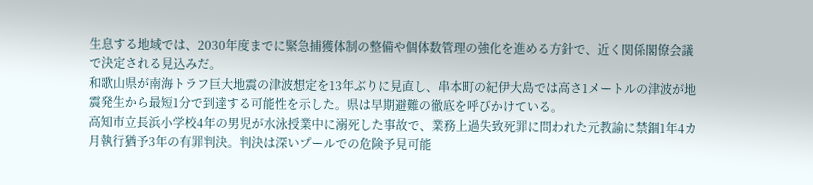生息する地域では、2030年度までに緊急捕獲体制の整備や個体数管理の強化を進める方針で、近く関係閣僚会議で決定される見込みだ。
和歌山県が南海トラフ巨大地震の津波想定を13年ぶりに見直し、串本町の紀伊大島では高さ1メートルの津波が地震発生から最短1分で到達する可能性を示した。県は早期避難の徹底を呼びかけている。
高知市立長浜小学校4年の男児が水泳授業中に溺死した事故で、業務上過失致死罪に問われた元教諭に禁錮1年4カ月執行猶予3年の有罪判決。判決は深いプールでの危険予見可能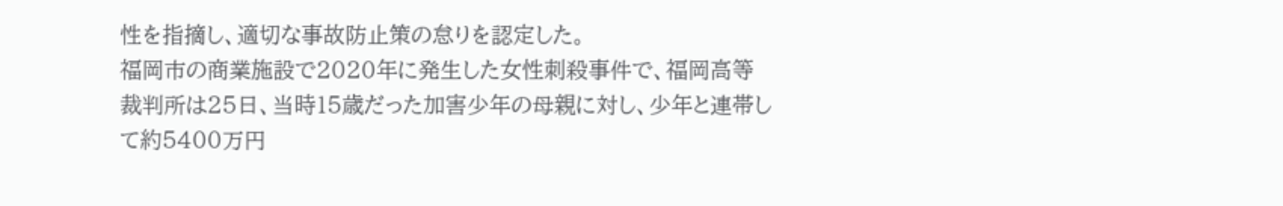性を指摘し、適切な事故防止策の怠りを認定した。
福岡市の商業施設で2020年に発生した女性刺殺事件で、福岡高等裁判所は25日、当時15歳だった加害少年の母親に対し、少年と連帯して約5400万円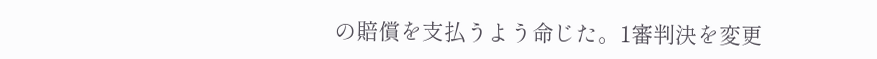の賠償を支払うよう命じた。1審判決を変更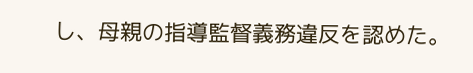し、母親の指導監督義務違反を認めた。